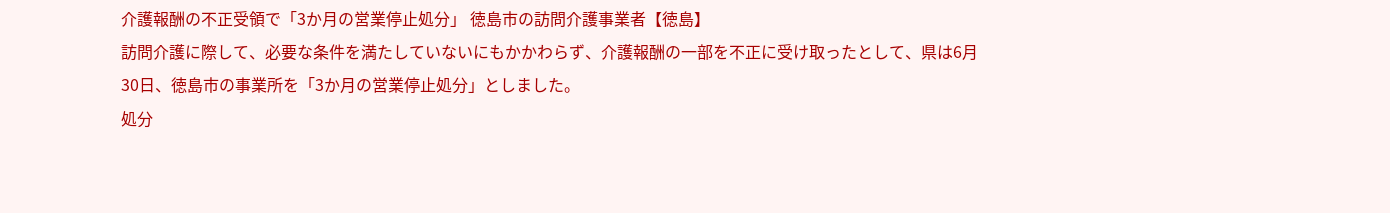介護報酬の不正受領で「3か月の営業停止処分」 徳島市の訪問介護事業者【徳島】
訪問介護に際して、必要な条件を満たしていないにもかかわらず、介護報酬の一部を不正に受け取ったとして、県は6月30日、徳島市の事業所を「3か月の営業停止処分」としました。
処分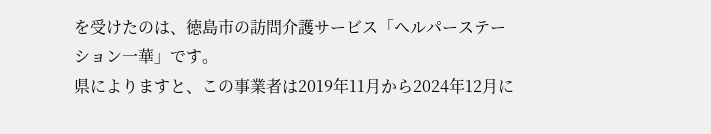を受けたのは、徳島市の訪問介護サービス「ヘルパーステーション一華」です。
県によりますと、この事業者は2019年11月から2024年12月に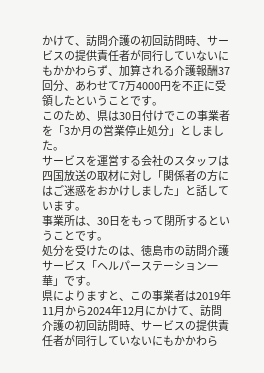かけて、訪問介護の初回訪問時、サービスの提供責任者が同行していないにもかかわらず、加算される介護報酬37回分、あわせて7万4000円を不正に受領したということです。
このため、県は30日付けでこの事業者を「3か月の営業停止処分」としました。
サービスを運営する会社のスタッフは四国放送の取材に対し「関係者の方にはご迷惑をおかけしました」と話しています。
事業所は、30日をもって閉所するということです。
処分を受けたのは、徳島市の訪問介護サービス「ヘルパーステーション一華」です。
県によりますと、この事業者は2019年11月から2024年12月にかけて、訪問介護の初回訪問時、サービスの提供責任者が同行していないにもかかわら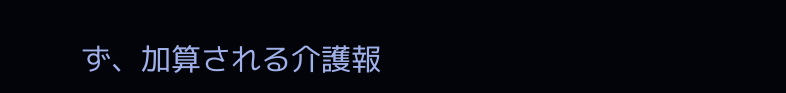ず、加算される介護報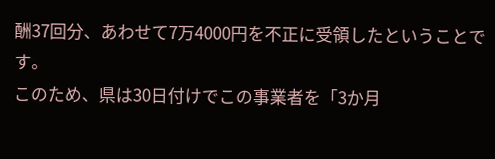酬37回分、あわせて7万4000円を不正に受領したということです。
このため、県は30日付けでこの事業者を「3か月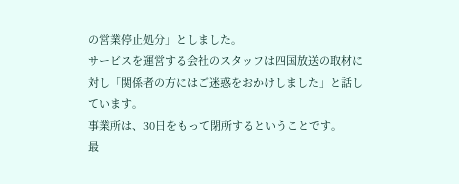の営業停止処分」としました。
サービスを運営する会社のスタッフは四国放送の取材に対し「関係者の方にはご迷惑をおかけしました」と話しています。
事業所は、30日をもって閉所するということです。
最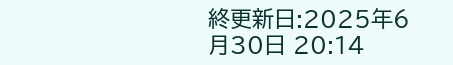終更新日:2025年6月30日 20:14